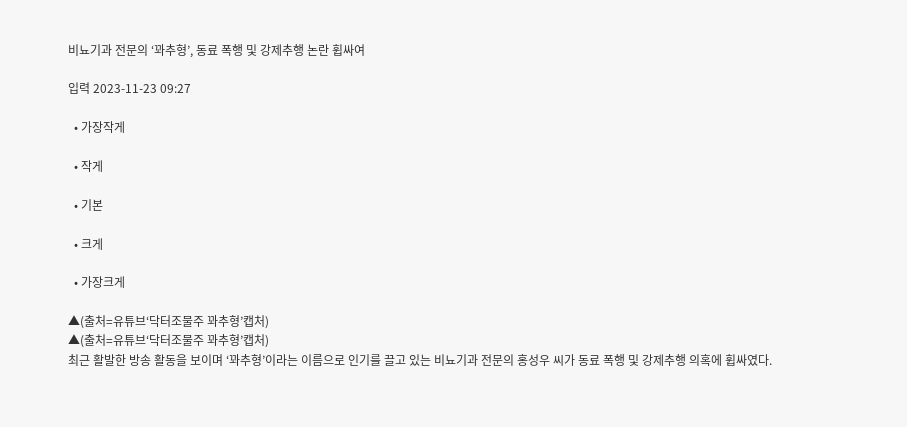비뇨기과 전문의 ‘꽈추형’, 동료 폭행 및 강제추행 논란 휩싸여

입력 2023-11-23 09:27

  • 가장작게

  • 작게

  • 기본

  • 크게

  • 가장크게

▲(출처=유튜브‘닥터조물주 꽈추형’캡처)
▲(출처=유튜브‘닥터조물주 꽈추형’캡처)
최근 활발한 방송 활동을 보이며 ‘꽈추형’이라는 이름으로 인기를 끌고 있는 비뇨기과 전문의 홍성우 씨가 동료 폭행 및 강제추행 의혹에 휩싸였다.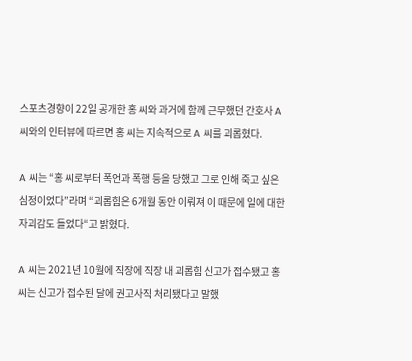스포츠경향이 22일 공개한 홍 씨와 과거에 함께 근무했던 간호사 A 씨와의 인터뷰에 따르면 홍 씨는 지속적으로 A 씨를 괴롭혔다.

A 씨는 “홍 씨로부터 폭언과 폭행 등을 당했고 그로 인해 죽고 싶은 심정이었다”라며 “괴롭힘은 6개월 동안 이뤄져 이 때문에 일에 대한 자괴감도 들었다“고 밝혔다.

A 씨는 2021년 10월에 직장에 직장 내 괴롭힘 신고가 접수됐고 홍 씨는 신고가 접수된 달에 권고사직 처리됐다고 말했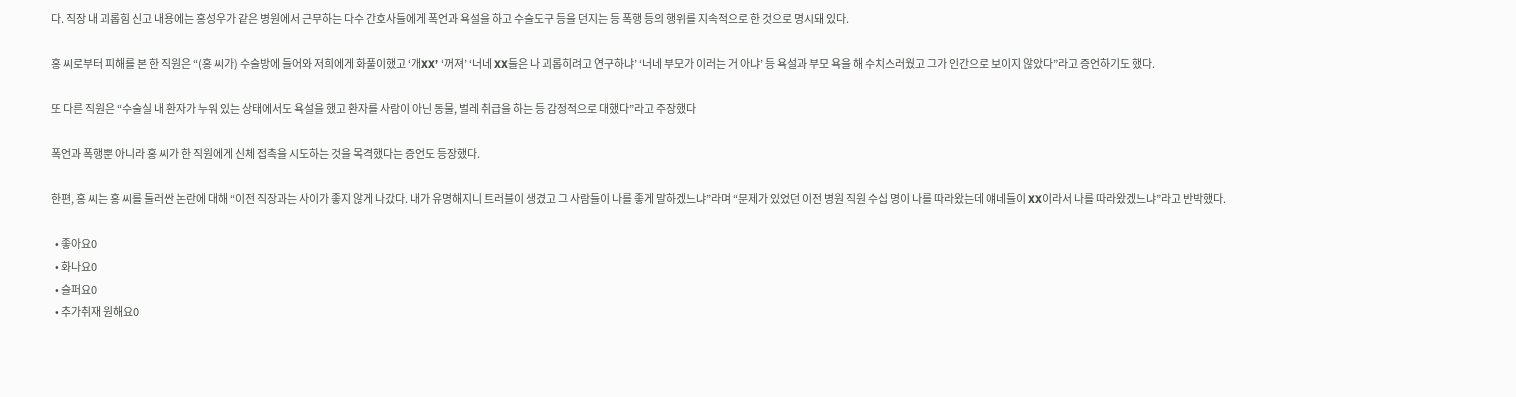다. 직장 내 괴롭힘 신고 내용에는 홍성우가 같은 병원에서 근무하는 다수 간호사들에게 폭언과 욕설을 하고 수술도구 등을 던지는 등 폭행 등의 행위를 지속적으로 한 것으로 명시돼 있다.

홍 씨로부터 피해를 본 한 직원은 “(홍 씨가) 수술방에 들어와 저희에게 화풀이했고 ‘개XX’ ‘꺼져’ ‘너네 XX들은 나 괴롭히려고 연구하냐’ ‘너네 부모가 이러는 거 아냐’ 등 욕설과 부모 욕을 해 수치스러웠고 그가 인간으로 보이지 않았다”라고 증언하기도 했다.

또 다른 직원은 “수술실 내 환자가 누워 있는 상태에서도 욕설을 했고 환자를 사람이 아닌 동물, 벌레 취급을 하는 등 감정적으로 대했다”라고 주장했다

폭언과 폭행뿐 아니라 홍 씨가 한 직원에게 신체 접촉을 시도하는 것을 목격했다는 증언도 등장했다.

한편, 홍 씨는 홍 씨를 둘러싼 논란에 대해 “이전 직장과는 사이가 좋지 않게 나갔다. 내가 유명해지니 트러블이 생겼고 그 사람들이 나를 좋게 말하겠느냐”라며 “문제가 있었던 이전 병원 직원 수십 명이 나를 따라왔는데 얘네들이 XX이라서 나를 따라왔겠느냐”라고 반박했다.

  • 좋아요0
  • 화나요0
  • 슬퍼요0
  • 추가취재 원해요0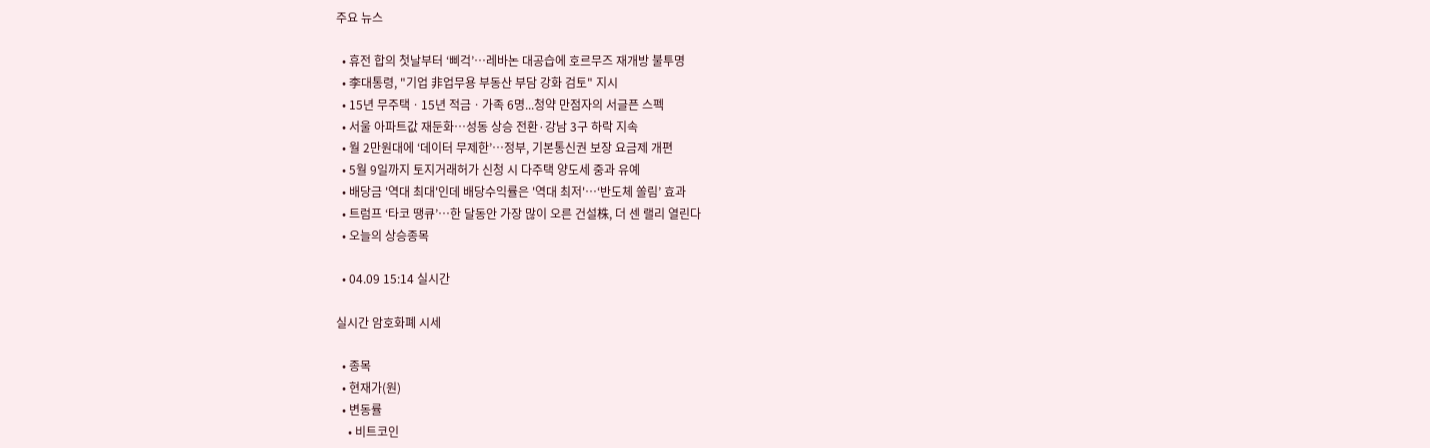주요 뉴스

  • 휴전 합의 첫날부터 ‘삐걱’…레바논 대공습에 호르무즈 재개방 불투명
  • 李대통령, "기업 非업무용 부동산 부담 강화 검토" 지시
  • 15년 무주택ㆍ15년 적금ㆍ가족 6명...청약 만점자의 서글픈 스펙
  • 서울 아파트값 재둔화⋯성동 상승 전환·강남 3구 하락 지속
  • 월 2만원대에 ‘데이터 무제한’…정부, 기본통신권 보장 요금제 개편
  • 5월 9일까지 토지거래허가 신청 시 다주택 양도세 중과 유예
  • 배당금 '역대 최대'인데 배당수익률은 '역대 최저'⋯‘반도체 쏠림’ 효과
  • 트럼프 ‘타코 땡큐’…한 달동안 가장 많이 오른 건설株, 더 센 랠리 열린다
  • 오늘의 상승종목

  • 04.09 15:14 실시간

실시간 암호화폐 시세

  • 종목
  • 현재가(원)
  • 변동률
    • 비트코인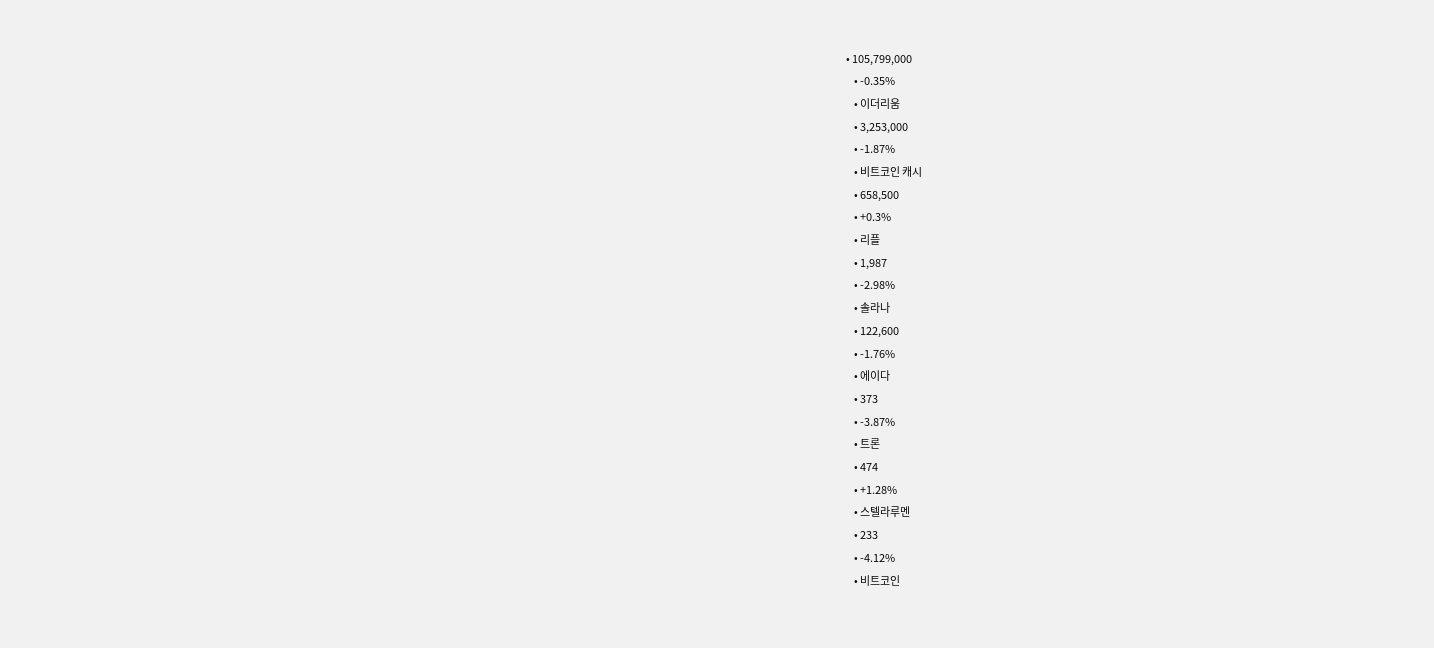• 105,799,000
    • -0.35%
    • 이더리움
    • 3,253,000
    • -1.87%
    • 비트코인 캐시
    • 658,500
    • +0.3%
    • 리플
    • 1,987
    • -2.98%
    • 솔라나
    • 122,600
    • -1.76%
    • 에이다
    • 373
    • -3.87%
    • 트론
    • 474
    • +1.28%
    • 스텔라루멘
    • 233
    • -4.12%
    • 비트코인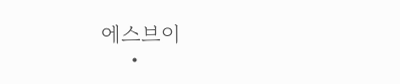에스브이
    •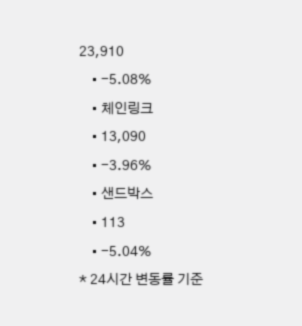23,910
    • -5.08%
    • 체인링크
    • 13,090
    • -3.96%
    • 샌드박스
    • 113
    • -5.04%
* 24시간 변동률 기준